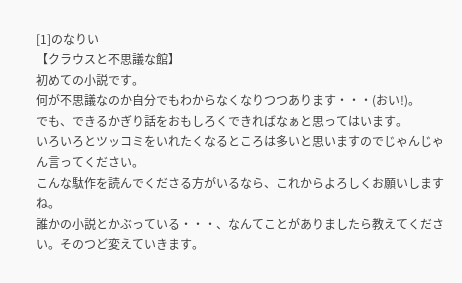[1]のなりい
【クラウスと不思議な館】
初めての小説です。
何が不思議なのか自分でもわからなくなりつつあります・・・(おい!)。
でも、できるかぎり話をおもしろくできればなぁと思ってはいます。
いろいろとツッコミをいれたくなるところは多いと思いますのでじゃんじゃん言ってください。
こんな駄作を読んでくださる方がいるなら、これからよろしくお願いしますね。
誰かの小説とかぶっている・・・、なんてことがありましたら教えてください。そのつど変えていきます。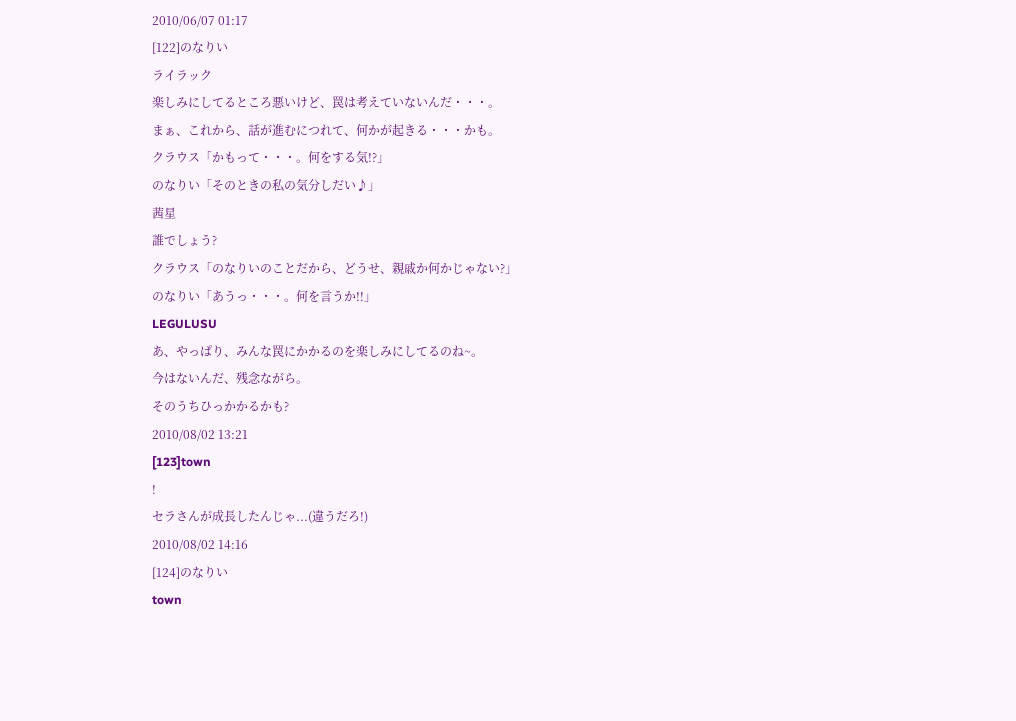2010/06/07 01:17
[122]のなりい
ライラック
楽しみにしてるところ悪いけど、罠は考えていないんだ・・・。
まぁ、これから、話が進むにつれて、何かが起きる・・・かも。
クラウス「かもって・・・。何をする気!?」
のなりい「そのときの私の気分しだい♪」
茜星
誰でしょう?
クラウス「のなりいのことだから、どうせ、親戚か何かじゃない?」
のなりい「あうっ・・・。何を言うか!!」
LEGULUSU
あ、やっぱり、みんな罠にかかるのを楽しみにしてるのね~。
今はないんだ、残念ながら。
そのうちひっかかるかも?
2010/08/02 13:21
[123]town
!
セラさんが成長したんじゃ...(違うだろ!)
2010/08/02 14:16
[124]のなりい
town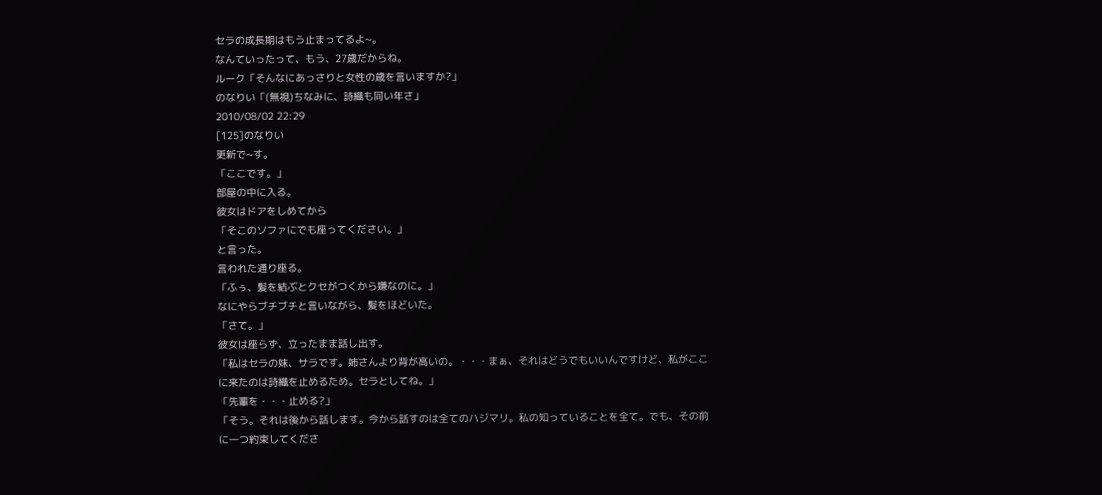セラの成長期はもう止まってるよ~。
なんていったって、もう、27歳だからね。
ルーク「そんなにあっさりと女性の歳を言いますか?」
のなりい「(無視)ちなみに、詩織も同い年さ」
2010/08/02 22:29
[125]のなりい
更新で~す。
「ここです。」
部屋の中に入る。
彼女はドアをしめてから
「そこのソファにでも座ってください。」
と言った。
言われた通り座る。
「ふぅ、髪を結ぶとクセがつくから嫌なのに。」
なにやらブチブチと言いながら、髪をほどいた。
「さて。」
彼女は座らず、立ったまま話し出す。
「私はセラの妹、サラです。姉さんより背が高いの。・・・まぁ、それはどうでもいいんですけど、私がここに来たのは詩織を止めるため。セラとしてね。」
「先輩を・・・止める?」
「そう。それは後から話します。今から話すのは全てのハジマリ。私の知っていることを全て。でも、その前に一つ約束してくださ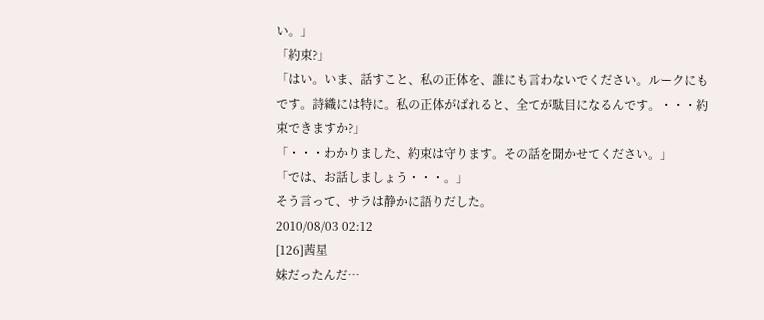い。」
「約束?」
「はい。いま、話すこと、私の正体を、誰にも言わないでください。ルークにもです。詩織には特に。私の正体がばれると、全てが駄目になるんです。・・・約束できますか?」
「・・・わかりました、約束は守ります。その話を聞かせてください。」
「では、お話しましょう・・・。」
そう言って、サラは静かに語りだした。
2010/08/03 02:12
[126]茜星
妹だったんだ…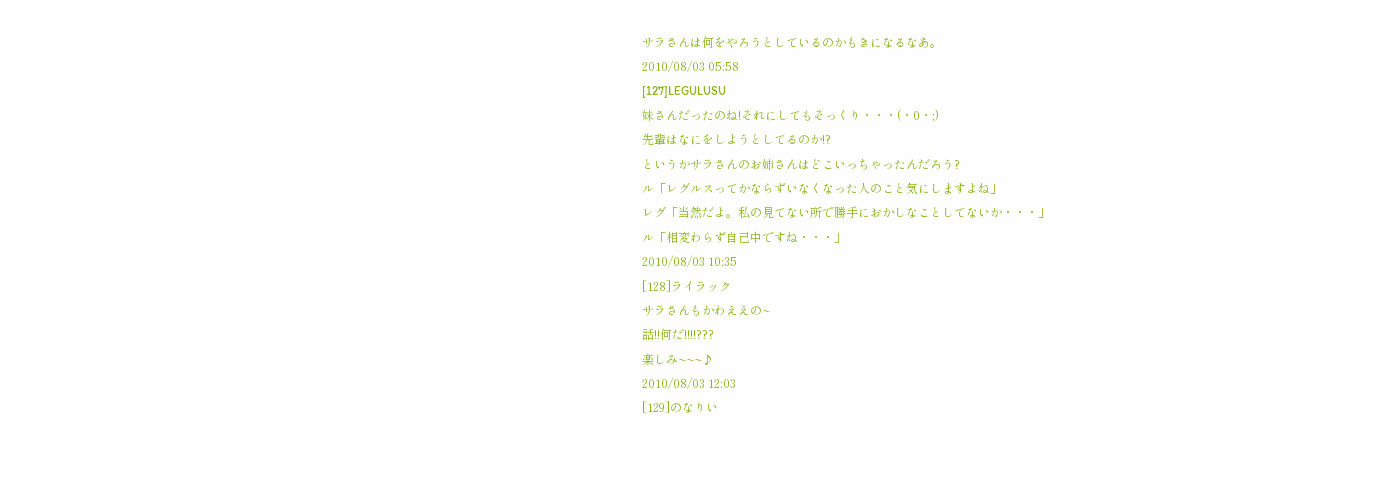サラさんは何をやろうとしているのかもきになるなあ。
2010/08/03 05:58
[127]LEGULUSU
妹さんだったのね!それにしてもそっくり・・・(・0・;)
先輩はなにをしようとしてるのか!?
というかサラさんのお姉さんはどこいっちゃったんだろう?
ル「レグルスってかならずいなくなった人のこと気にしますよね」
レグ「当然だよ。私の見てない所で勝手におかしなことしてないか・・・」
ル「相変わらず自己中ですね・・・」
2010/08/03 10:35
[128]ライラック
サラさんもかわええの~
話!!何だ!!!!???
楽しみ~~~♪
2010/08/03 12:03
[129]のなりい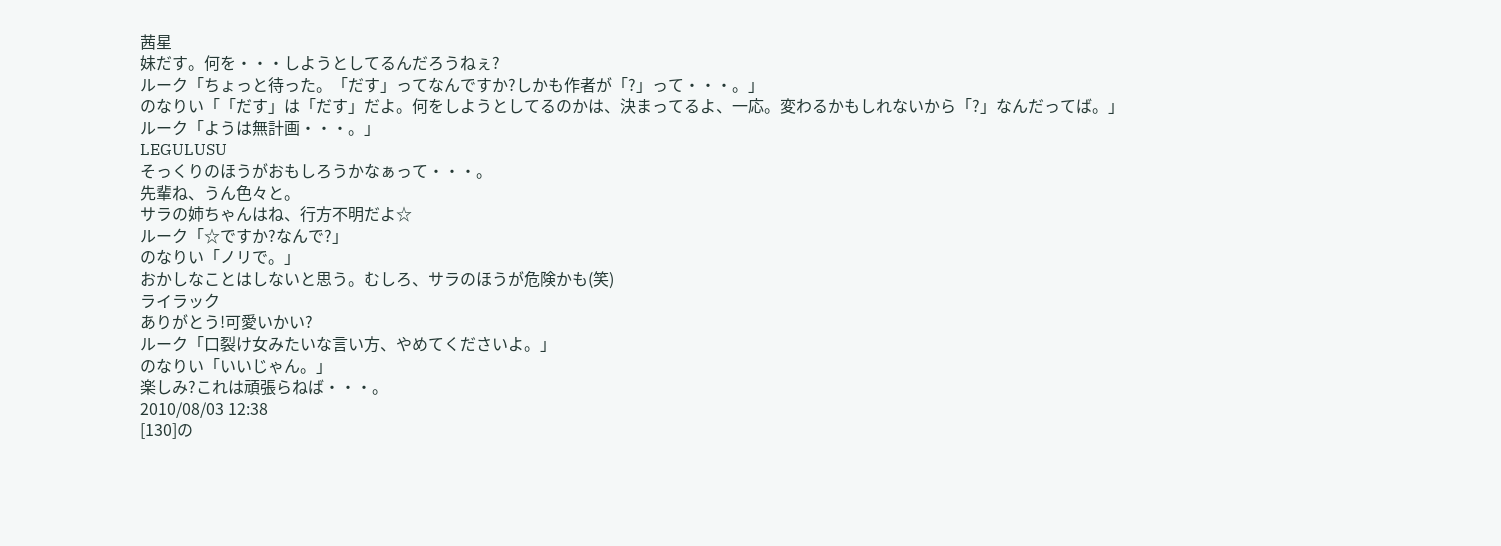茜星
妹だす。何を・・・しようとしてるんだろうねぇ?
ルーク「ちょっと待った。「だす」ってなんですか?しかも作者が「?」って・・・。」
のなりい「「だす」は「だす」だよ。何をしようとしてるのかは、決まってるよ、一応。変わるかもしれないから「?」なんだってば。」
ルーク「ようは無計画・・・。」
LEGULUSU
そっくりのほうがおもしろうかなぁって・・・。
先輩ね、うん色々と。
サラの姉ちゃんはね、行方不明だよ☆
ルーク「☆ですか?なんで?」
のなりい「ノリで。」
おかしなことはしないと思う。むしろ、サラのほうが危険かも(笑)
ライラック
ありがとう!可愛いかい?
ルーク「口裂け女みたいな言い方、やめてくださいよ。」
のなりい「いいじゃん。」
楽しみ?これは頑張らねば・・・。
2010/08/03 12:38
[130]の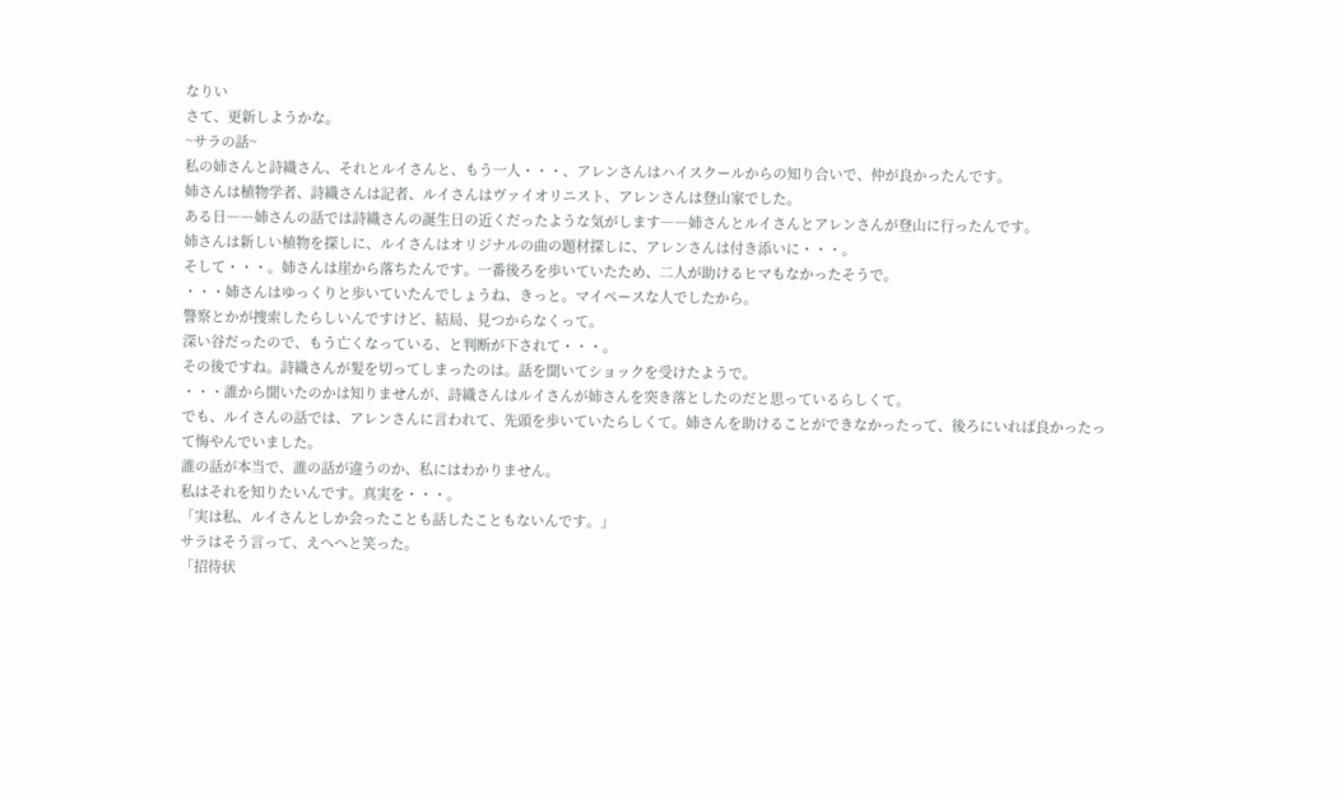なりい
さて、更新しようかな。
~サラの話~
私の姉さんと詩織さん、それとルイさんと、もう一人・・・、アレンさんはハイスクールからの知り合いで、仲が良かったんです。
姉さんは植物学者、詩織さんは記者、ルイさんはヴァイオリニスト、アレンさんは登山家でした。
ある日――姉さんの話では詩織さんの誕生日の近くだったような気がします――姉さんとルイさんとアレンさんが登山に行ったんです。
姉さんは新しい植物を探しに、ルイさんはオリジナルの曲の題材探しに、アレンさんは付き添いに・・・。
そして・・・。姉さんは崖から落ちたんです。一番後ろを歩いていたため、二人が助けるヒマもなかったそうで。
・・・姉さんはゆっくりと歩いていたんでしょうね、きっと。マイペースな人でしたから。
警察とかが捜索したらしいんですけど、結局、見つからなくって。
深い谷だったので、もう亡くなっている、と判断が下されて・・・。
その後ですね。詩織さんが髪を切ってしまったのは。話を聞いてショックを受けたようで。
・・・誰から聞いたのかは知りませんが、詩織さんはルイさんが姉さんを突き落としたのだと思っているらしくて。
でも、ルイさんの話では、アレンさんに言われて、先頭を歩いていたらしくて。姉さんを助けることができなかったって、後ろにいれば良かったって悔やんでいました。
誰の話が本当で、誰の話が違うのか、私にはわかりません。
私はそれを知りたいんです。真実を・・・。
「実は私、ルイさんとしか会ったことも話したこともないんです。」
サラはそう言って、えへへと笑った。
「招待状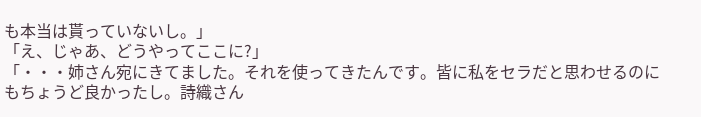も本当は貰っていないし。」
「え、じゃあ、どうやってここに?」
「・・・姉さん宛にきてました。それを使ってきたんです。皆に私をセラだと思わせるのにもちょうど良かったし。詩織さん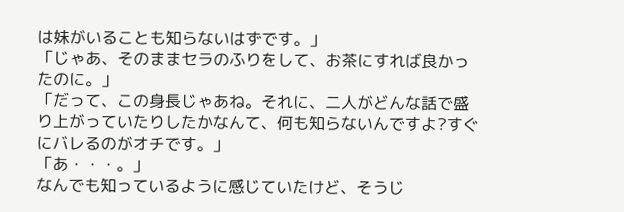は妹がいることも知らないはずです。」
「じゃあ、そのままセラのふりをして、お茶にすれば良かったのに。」
「だって、この身長じゃあね。それに、二人がどんな話で盛り上がっていたりしたかなんて、何も知らないんですよ?すぐにバレるのがオチです。」
「あ・・・。」
なんでも知っているように感じていたけど、そうじ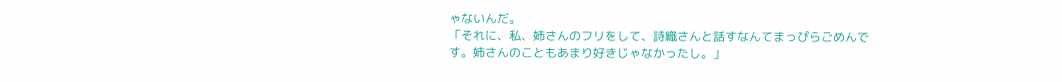ゃないんだ。
「それに、私、姉さんのフリをして、詩織さんと話すなんてまっぴらごめんです。姉さんのこともあまり好きじゃなかったし。」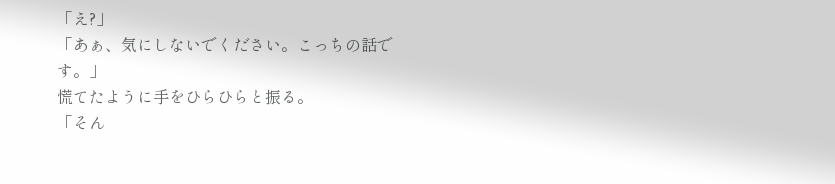「え?」
「あぁ、気にしないでください。こっちの話です。」
慌てたように手をひらひらと振る。
「そん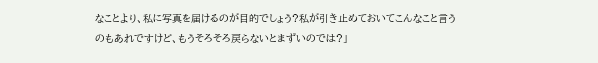なことより、私に写真を届けるのが目的でしょう?私が引き止めておいてこんなこと言うのもあれですけど、もうそろそろ戻らないとまずいのでは?」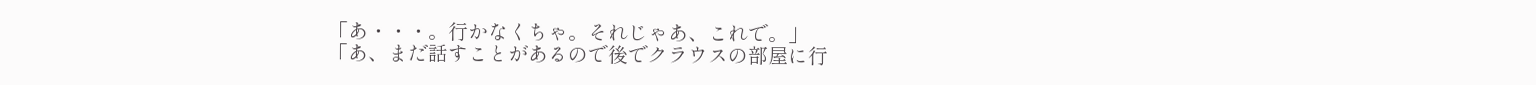「あ・・・。行かなくちゃ。それじゃあ、これで。」
「あ、まだ話すことがあるので後でクラウスの部屋に行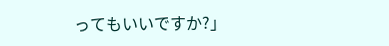ってもいいですか?」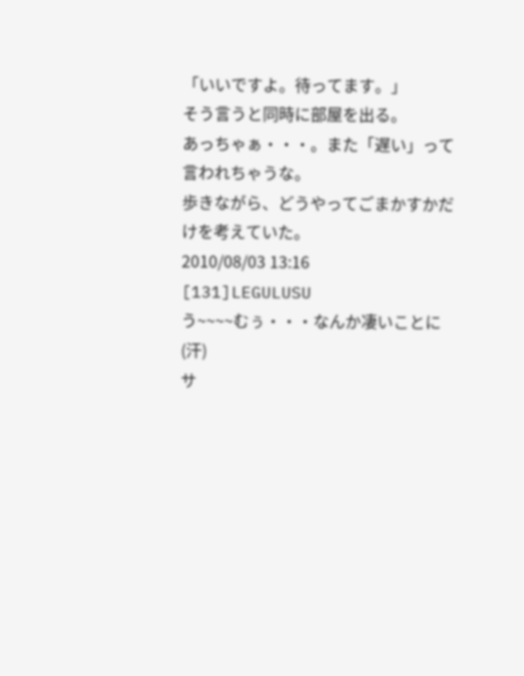「いいですよ。待ってます。」
そう言うと同時に部屋を出る。
あっちゃぁ・・・。また「遅い」って言われちゃうな。
歩きながら、どうやってごまかすかだけを考えていた。
2010/08/03 13:16
[131]LEGULUSU
う~~~~むぅ・・・なんか凄いことに(汗)
サ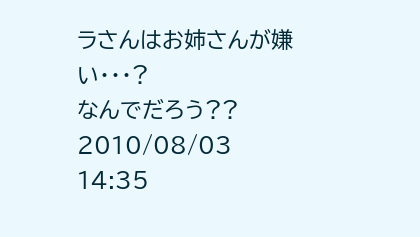ラさんはお姉さんが嫌い・・・?
なんでだろう??
2010/08/03 14:35